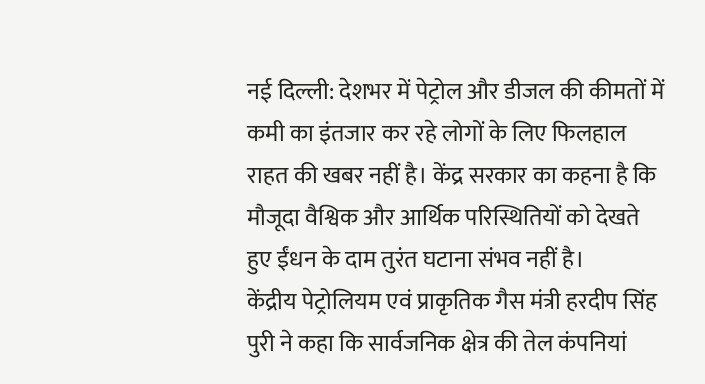नई दिल्ली: देशभर में पेट्रोल और डीजल की कीमतों में कमी का इंतजार कर रहे लोगों के लिए फिलहाल राहत की खबर नहीं है। केंद्र सरकार का कहना है कि मौजूदा वैश्विक और आर्थिक परिस्थितियों को देखते हुए ईंधन के दाम तुरंत घटाना संभव नहीं है।
केंद्रीय पेट्रोलियम एवं प्राकृतिक गैस मंत्री हरदीप सिंह पुरी ने कहा कि सार्वजनिक क्षेत्र की तेल कंपनियां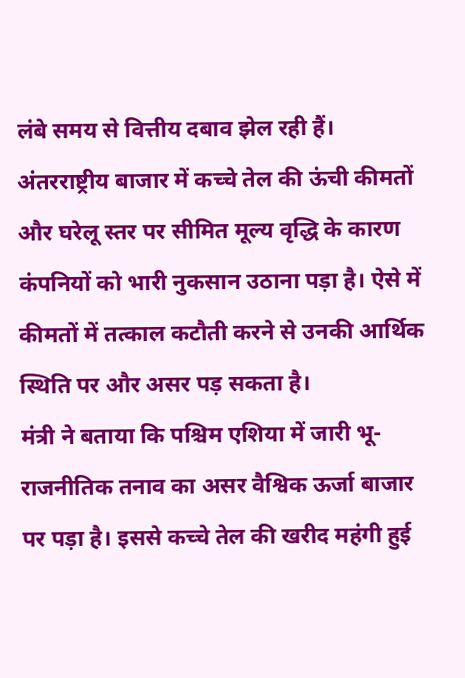लंबे समय से वित्तीय दबाव झेल रही हैं। अंतरराष्ट्रीय बाजार में कच्चे तेल की ऊंची कीमतों और घरेलू स्तर पर सीमित मूल्य वृद्धि के कारण कंपनियों को भारी नुकसान उठाना पड़ा है। ऐसे में कीमतों में तत्काल कटौती करने से उनकी आर्थिक स्थिति पर और असर पड़ सकता है।
मंत्री ने बताया कि पश्चिम एशिया में जारी भू-राजनीतिक तनाव का असर वैश्विक ऊर्जा बाजार पर पड़ा है। इससे कच्चे तेल की खरीद महंगी हुई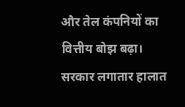और तेल कंपनियों का वित्तीय बोझ बढ़ा। सरकार लगातार हालात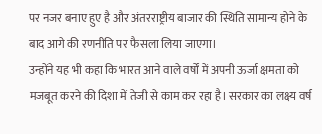पर नजर बनाए हुए है और अंतरराष्ट्रीय बाजार की स्थिति सामान्य होने के बाद आगे की रणनीति पर फैसला लिया जाएगा।
उन्होंने यह भी कहा कि भारत आने वाले वर्षों में अपनी ऊर्जा क्षमता को मजबूत करने की दिशा में तेजी से काम कर रहा है। सरकार का लक्ष्य वर्ष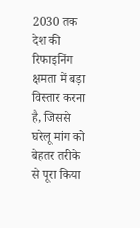2030 तक देश की रिफाइनिंग क्षमता में बड़ा विस्तार करना है, जिससे घरेलू मांग को बेहतर तरीके से पूरा किया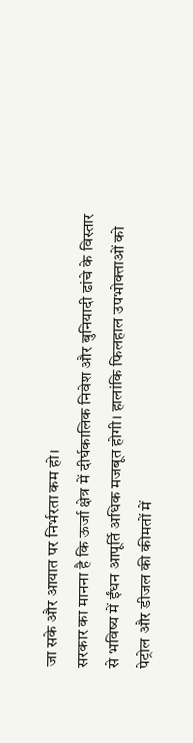जा सके और आयात पर निर्भरता कम हो।
सरकार का मानना है कि ऊर्जा क्षेत्र में दीर्घकालिक निवेश और बुनियादी ढांचे के विस्तार से भविष्य में ईंधन आपूर्ति अधिक मजबूत होगी। हालांकि फिलहाल उपभोक्ताओं को पेट्रोल और डीजल की कीमतों में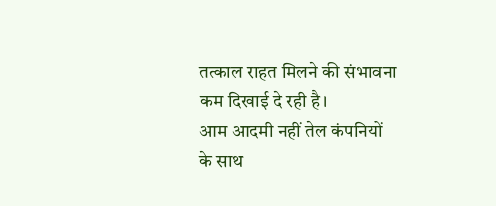तत्काल राहत मिलने की संभावना कम दिखाई दे रही है।
आम आदमी नहीं तेल कंपनियों के साथ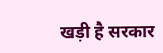खड़ी है सरकार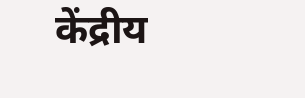केंद्रीय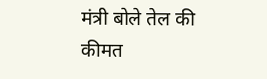मंत्री बोले तेल की कीमत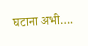घटाना अभी….